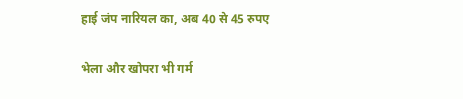हाई जंप नारियल का, अब 40 से 45 रुपए

भेला और खोपरा भी गर्म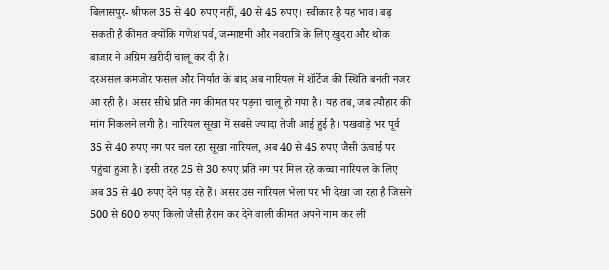बिलासपुर- श्रीफल 35 से 40 रुपए नहीं, 40 से 45 रुपए। स्वीकार है यह भाव। बढ़ सकती है कीमत क्योंकि गणेश पर्व, जन्माष्टमी और नवरात्रि के लिए खुदरा और थोक बाजार ने अग्रिम खरीदी चालू कर दी है।
दरअसल कमजोर फसल और निर्यात के बाद अब नारियल में शॉर्टेज की स्थिति बनती नजर आ रही है। असर सीधे प्रति नग कीमत पर पड़ना चालू हो गया है। यह तब, जब त्यौहार की मांग निकलने लगी है। नारियल सूखा में सबसे ज्यादा तेजी आई हुई है। पखवाड़े भर पूर्व 35 से 40 रुपए नग पर चल रहा सूखा नारियल, अब 40 से 45 रुपए जैसी ऊंचाई पर पहुंचा हुआ है। इसी तरह 25 से 30 रुपए प्रति नग पर मिल रहे कच्चा नारियल के लिए अब 35 से 40 रुपए देने पड़ रहे हैं। असर उस नारियल भेला पर भी देखा जा रहा है जिसने 500 से 600 रुपए किलो जैसी हैरान कर देने वाली कीमत अपने नाम कर ली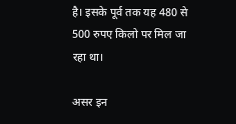है। इसके पूर्व तक यह 480 से 500 रुपए किलो पर मिल जा रहा था।

असर इन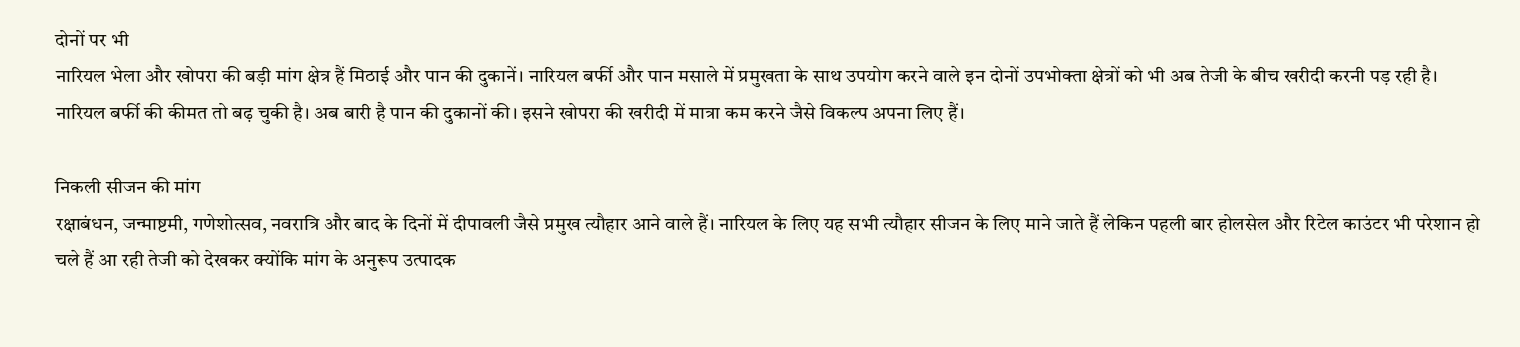दोनों पर भी
नारियल भेला और खोपरा की बड़ी मांग क्षेत्र हैं मिठाई और पान की दुकानें। नारियल बर्फी और पान मसाले में प्रमुखता के साथ उपयोग करने वाले इन दोनों उपभोक्ता क्षेत्रों को भी अब तेजी के बीच खरीदी करनी पड़ रही है। नारियल बर्फी की कीमत तो बढ़ चुकी है। अब बारी है पान की दुकानों की। इसने खोपरा की खरीदी में मात्रा कम करने जैसे विकल्प अपना लिए हैं।

निकली सीजन की मांग
रक्षाबंधन, जन्माष्टमी, गणेशोत्सव, नवरात्रि और बाद के दिनों में दीपावली जैसे प्रमुख त्यौहार आने वाले हैं। नारियल के लिए यह सभी त्यौहार सीजन के लिए माने जाते हैं लेकिन पहली बार होलसेल और रिटेल काउंटर भी परेशान हो चले हैं आ रही तेजी को देखकर क्योंकि मांग के अनुरूप उत्पादक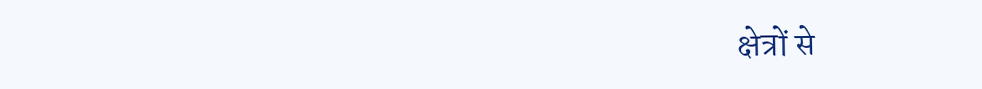क्षेत्रों से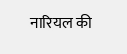नारियल की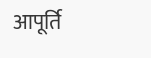आपूर्ति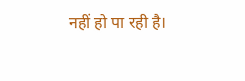नहीं हो पा रही है।